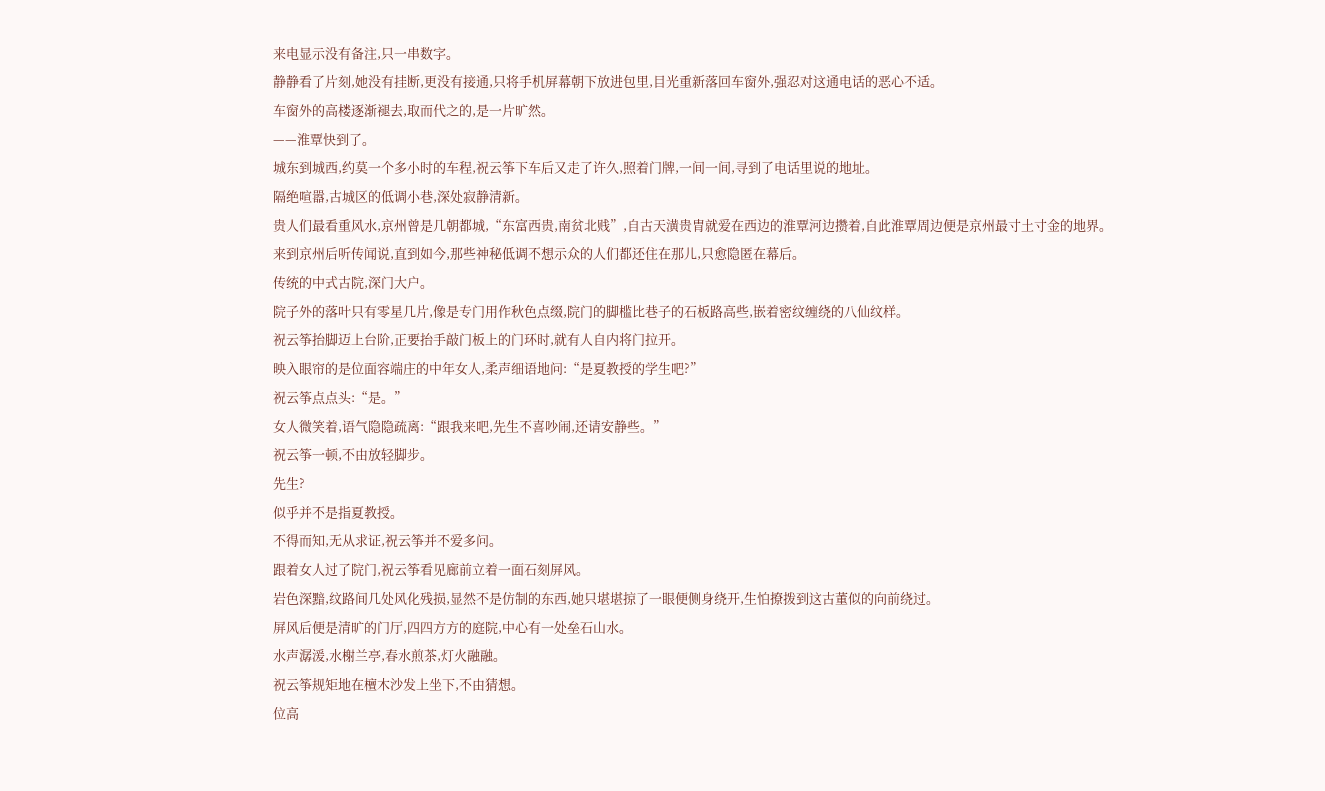来电显示没有备注,只一串数字。
静静看了片刻,她没有挂断,更没有接通,只将手机屏幕朝下放进包里,目光重新落回车窗外,强忍对这通电话的恶心不适。
车窗外的高楼逐渐褪去,取而代之的,是一片旷然。
——淮覃快到了。
城东到城西,约莫一个多小时的车程,祝云筝下车后又走了许久,照着门牌,一间一间,寻到了电话里说的地址。
隔绝喧嚣,古城区的低调小巷,深处寂静清新。
贵人们最看重风水,京州曾是几朝都城,“东富西贵,南贫北贱”,自古天潢贵胄就爱在西边的淮覃河边攒着,自此淮覃周边便是京州最寸土寸金的地界。
来到京州后听传闻说,直到如今,那些神秘低调不想示众的人们都还住在那儿,只愈隐匿在幕后。
传统的中式古院,深门大户。
院子外的落叶只有零星几片,像是专门用作秋色点缀,院门的脚槛比巷子的石板路高些,嵌着密纹缠绕的八仙纹样。
祝云筝抬脚迈上台阶,正要抬手敲门板上的门环时,就有人自内将门拉开。
映入眼帘的是位面容端庄的中年女人,柔声细语地问:“是夏教授的学生吧?”
祝云筝点点头:“是。”
女人微笑着,语气隐隐疏离:“跟我来吧,先生不喜吵闹,还请安静些。”
祝云筝一顿,不由放轻脚步。
先生?
似乎并不是指夏教授。
不得而知,无从求证,祝云筝并不爱多问。
跟着女人过了院门,祝云筝看见廊前立着一面石刻屏风。
岩色深黯,纹路间几处风化残损,显然不是仿制的东西,她只堪堪掠了一眼便侧身绕开,生怕撩拨到这古董似的向前绕过。
屏风后便是清旷的门厅,四四方方的庭院,中心有一处垒石山水。
水声潺湲,水榭兰亭,春水煎茶,灯火融融。
祝云筝规矩地在檀木沙发上坐下,不由猜想。
位高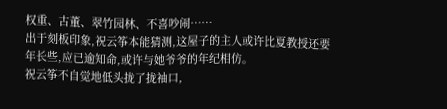权重、古董、翠竹园林、不喜吵闹……
出于刻板印象,祝云筝本能猜测,这屋子的主人或许比夏教授还要年长些,应已逾知命,或许与她爷爷的年纪相仿。
祝云筝不自觉地低头拢了拢袖口,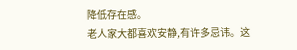降低存在感。
老人家大都喜欢安静,有许多忌讳。这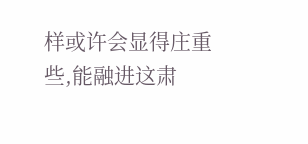样或许会显得庄重些,能融进这肃